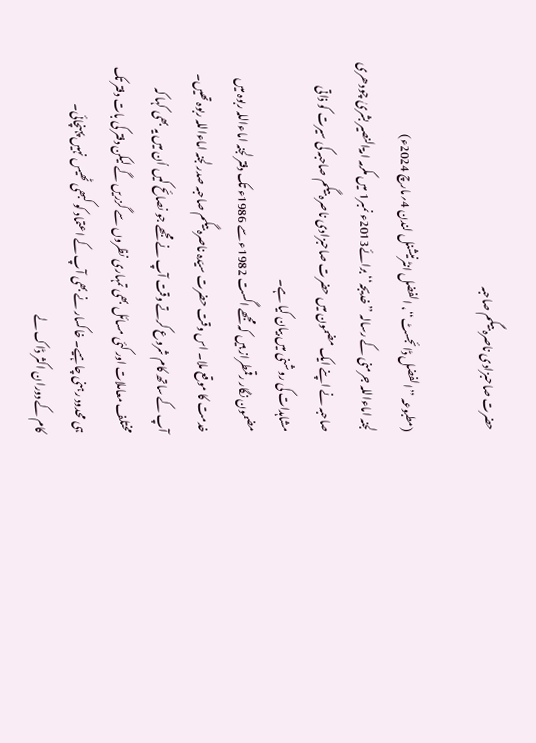حضرت صاحبزادی ناصرہ بیگم صاحبہ

(مطبوعہ ’’الفضل ڈائجسٹ‘‘، الفضل انٹرنیشنل لندن 4؍مارچ 2024ء)
لجنہ اماءاللہ جرمنی کے رسالہ ’’خدیجہ‘‘برائے2013ء نمبر1 میں مکرمہ امۃالنصیر بشریٰ چودھری صاحبہ نے اپنے ایک مضمون میں حضرت صاحبزادی ناصرہ بیگم صاحبہ کی سیرت کو ذاتی مشاہدات کی روشنی میں بیان کیا ہے۔
مضمون نگار رقمطراز ہیں کہ مجھے اگست 1982ء سے 1986ء تک دفتر لجنہ اماءاللہ ربوہ میں خدمت کا موقع ملا۔ اس وقت حضرت سیّدہ ناصرہ بیگم صاحبہ صدر لجنہ اماءاللہ ربوہ تھیں۔ آپ کے ساتھ کام شروع کرتے وقت آپ نے مجھے جو نصائح کیں اُن میں یہ بھی کہا کہ مختلف معاملات اور کئی مسائل بھی تمہاری نظروں سے گزریں گے لیکن دفتر کی بات دفتر تک ہی محدود رہنی چاہیے۔ خاکسار نے بھی آپ کے اعتماد کو کبھی ٹھیس نہیں پہنچائی۔
کام کے دوران اکثر ڈاک لے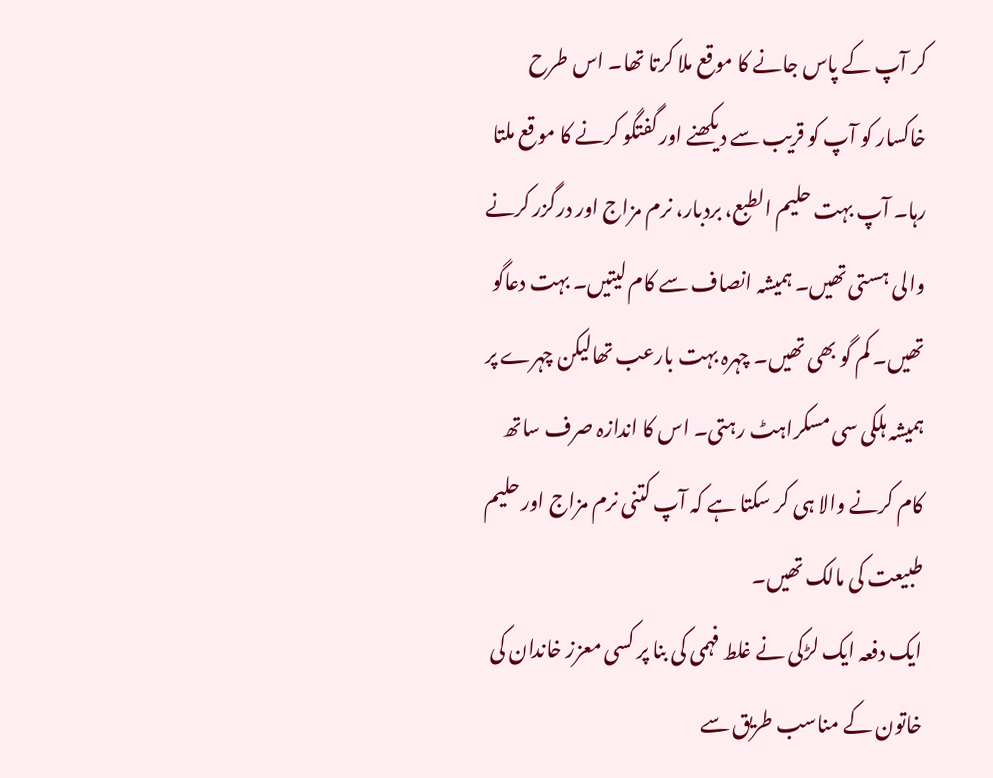کر آپ کے پاس جانے کا موقع ملا کرتا تھا۔ اس طرح خاکسار کو آپ کو قریب سے دیکھنے اور گفتگو کرنے کا موقع ملتا رہا۔ آپ بہت حلیم الطبع، بردبار، نرم مزاج اور درگزر کرنے والی ہستی تھیں۔ ہمیشہ انصاف سے کام لیتیں۔ بہت دعاگو تھیں۔ کم گو بھی تھیں۔ چہرہ بہت بارعب تھالیکن چہرے پر ہمیشہ ہلکی سی مسکراہٹ رہتی۔ اس کا اندازہ صرف ساتھ کام کرنے والا ہی کر سکتا ہے کہ آپ کتنی نرم مزاج اور حلیم طبیعت کی مالک تھیں۔
ایک دفعہ ایک لڑکی نے غلط فہمی کی بنا پر کسی معزز خاندان کی خاتون کے مناسب طریق سے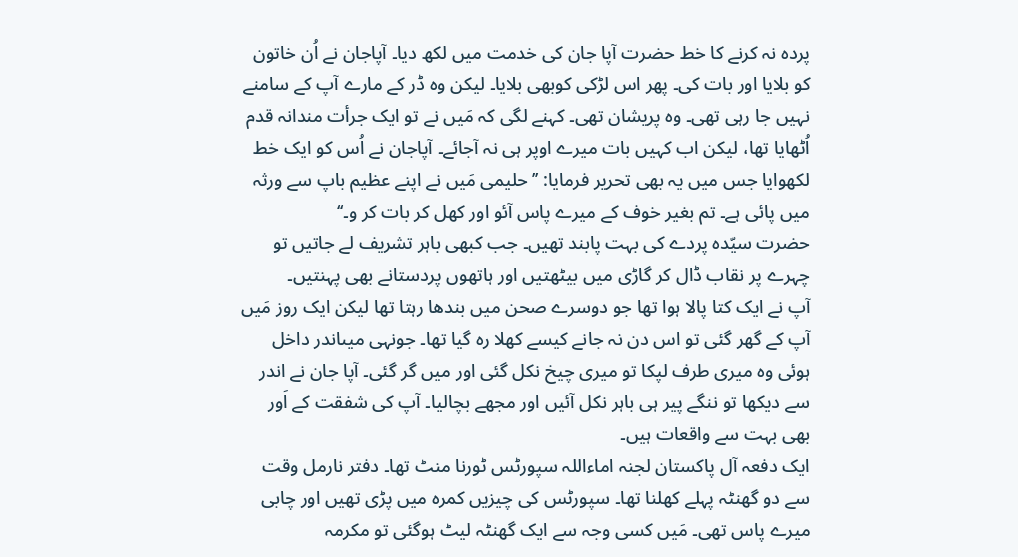پردہ نہ کرنے کا خط حضرت آپا جان کی خدمت میں لکھ دیا۔ آپاجان نے اُن خاتون کو بلایا اور بات کی۔ پھر اس لڑکی کوبھی بلایا۔ لیکن وہ ڈر کے مارے آپ کے سامنے نہیں جا رہی تھی۔ وہ پریشان تھی۔ کہنے لگی کہ مَیں نے تو ایک جرأت مندانہ قدم اُٹھایا تھا، لیکن اب کہیں بات میرے اوپر ہی نہ آجائے۔ آپاجان نے اُس کو ایک خط لکھوایا جس میں یہ بھی تحریر فرمایا: ’’حلیمی مَیں نے اپنے عظیم باپ سے ورثہ میں پائی ہے۔ تم بغیر خوف کے میرے پاس آئو اور کھل کر بات کر و۔‘‘
حضرت سیّدہ پردے کی بہت پابند تھیں۔ جب کبھی باہر تشریف لے جاتیں تو چہرے پر نقاب ڈال کر گاڑی میں بیٹھتیں اور ہاتھوں پردستانے بھی پہنتیں۔
آپ نے ایک کتا پالا ہوا تھا جو دوسرے صحن میں بندھا رہتا تھا لیکن ایک روز مَیں آپ کے گھر گئی تو اس دن نہ جانے کیسے کھلا رہ گیا تھا۔ جونہی میںاندر داخل ہوئی وہ میری طرف لپکا تو میری چیخ نکل گئی اور میں گر گئی۔ آپا جان نے اندر سے دیکھا تو ننگے پیر ہی باہر نکل آئیں اور مجھے بچالیا۔ آپ کی شفقت کے اَور بھی بہت سے واقعات ہیں۔
ایک دفعہ آل پاکستان لجنہ اماءاللہ سپورٹس ٹورنا منٹ تھا۔ دفتر نارمل وقت سے دو گھنٹہ پہلے کھلنا تھا۔ سپورٹس کی چیزیں کمرہ میں پڑی تھیں اور چابی میرے پاس تھی۔ مَیں کسی وجہ سے ایک گھنٹہ لیٹ ہوگئی تو مکرمہ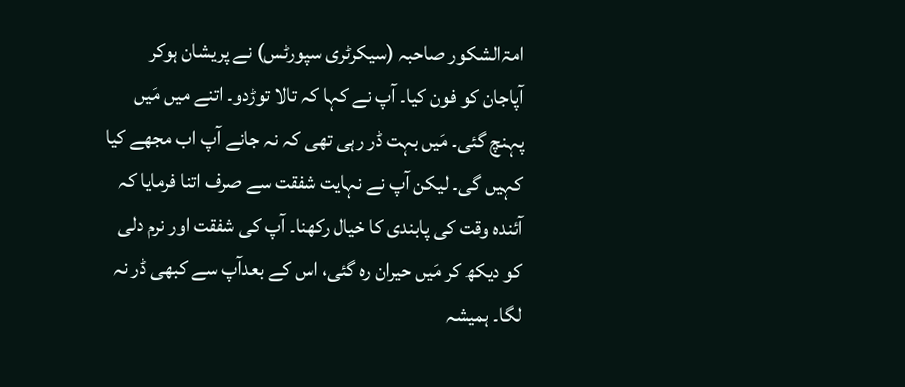امۃالشکور صاحبہ (سیکرٹری سپورٹس) نے پریشان ہوکر آپاجان کو فون کیا۔ آپ نے کہا کہ تالا توڑدو۔ اتنے میں مَیں پہنچ گئی۔ مَیں بہت ڈر رہی تھی کہ نہ جانے آپ اب مجھے کیا کہیں گی۔ لیکن آپ نے نہایت شفقت سے صرف اتنا فرمایا کہ آئندہ وقت کی پابندی کا خیال رکھنا۔ آپ کی شفقت اور نرم دلی کو دیکھ کر مَیں حیران رہ گئی، اس کے بعدآپ سے کبھی ڈر نہ لگا۔ ہمیشہ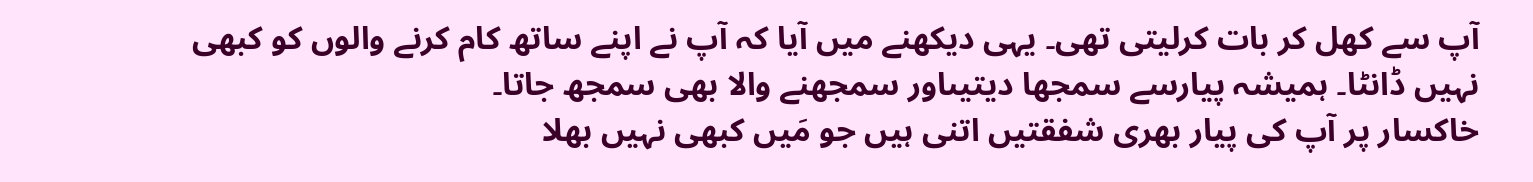آپ سے کھل کر بات کرلیتی تھی۔ یہی دیکھنے میں آیا کہ آپ نے اپنے ساتھ کام کرنے والوں کو کبھی نہیں ڈانٹا۔ ہمیشہ پیارسے سمجھا دیتیںاور سمجھنے والا بھی سمجھ جاتا۔
خاکسار پر آپ کی پیار بھری شفقتیں اتنی ہیں جو مَیں کبھی نہیں بھلا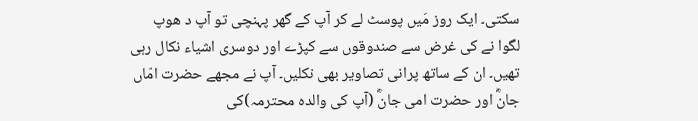سکتی۔ ایک روز مَیں پوسٹ لے کر آپ کے گھر پہنچی تو آپ د ھوپ لگوا نے کی غرض سے صندوقوں سے کپڑے اور دوسری اشیاء نکال رہی تھیں۔ ان کے ساتھ پرانی تصاویر بھی نکلیں۔ آپ نے مجھے حضرت امّاں جانؓ اور حضرت امی جانؓ (آپ کی والدہ محترمہ)کی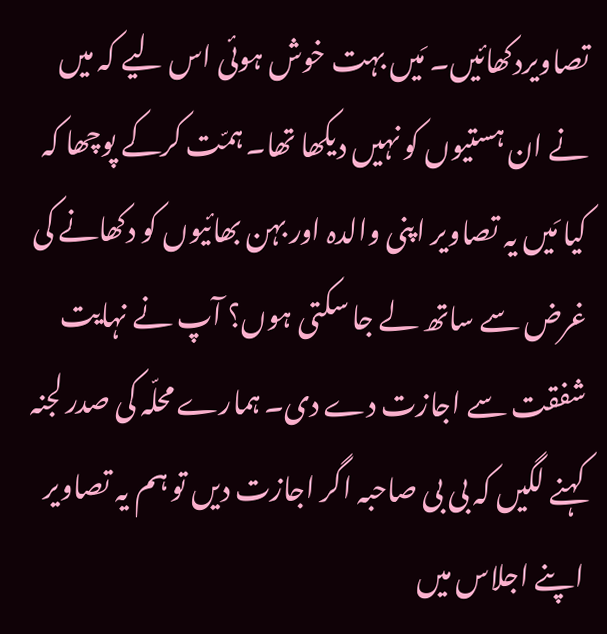تصاویردکھائیں۔ مَیں بہت خوش ہوئی اس لیے کہ میں نے ان ہستیوں کو نہیں دیکھا تھا۔ ہمّت کرکے پوچھا کہ کیا مَیں یہ تصاویر اپنی والدہ اور بہن بھائیوں کو دکھانے کی غرض سے ساتھ لے جا سکتی ہوں؟ آپ نے نہایت شفقت سے اجازت دے دی۔ ہمارے محلّہ کی صدر لجنہ کہنے لگیں کہ بی بی صاحبہ اگر اجازت دیں تو ہم یہ تصاویر اپنے اجلاس میں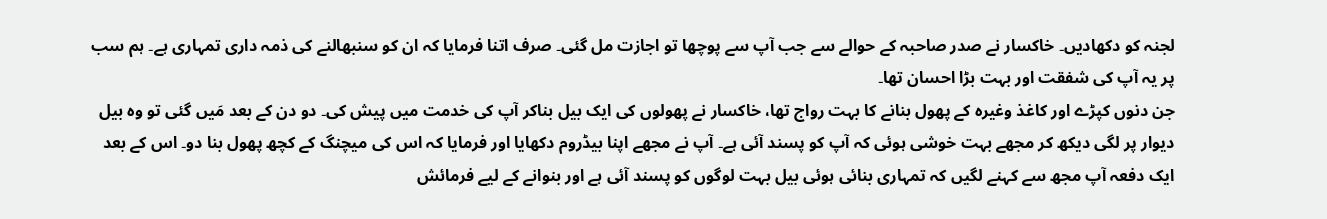لجنہ کو دکھادیں۔ خاکسار نے صدر صاحبہ کے حوالے سے جب آپ سے پوچھا تو اجازت مل گئی۔ صرف اتنا فرمایا کہ ان کو سنبھالنے کی ذمہ داری تمہاری ہے۔ ہم سب پر یہ آپ کی شفقت اور بہت بڑا احسان تھا۔
جن دنوں کپڑے اور کاغذ وغیرہ کے پھول بنانے کا بہت رواج تھا، خاکسار نے پھولوں کی ایک بیل بناکر آپ کی خدمت میں پیش کی۔ دو دن کے بعد مَیں گئی تو وہ بیل دیوار پر لگی دیکھ کر مجھے بہت خوشی ہوئی کہ آپ کو پسند آئی ہے۔ آپ نے مجھے اپنا بیڈروم دکھایا اور فرمایا کہ اس کی میچنگ کے کچھ پھول بنا دو۔ اس کے بعد ایک دفعہ آپ مجھ سے کہنے لگیں کہ تمہاری بنائی ہوئی بیل بہت لوگوں کو پسند آئی ہے اور بنوانے کے لیے فرمائش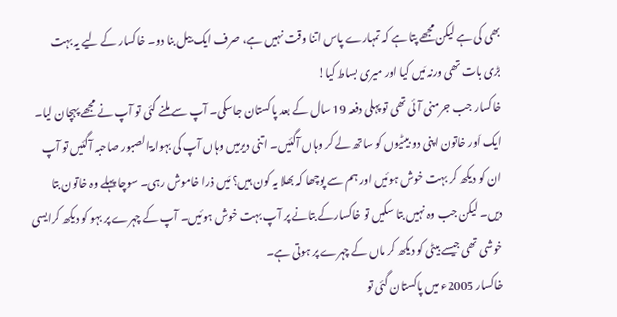بھی کی ہے لیکن مجھے پتا ہے کہ تمہارے پاس اتنا وقت نہیں ہے، صرف ایک بیل بنا دو۔ خاکسار کے لیے یہ بہت بڑی بات تھی ورنہ مَیں کیا اور میری بساط کیا!
خاکسار جب جرمنی آئی تھی تو پہلی دفعہ 19 سال کے بعد پاکستان جاسکی۔ آپ سے ملنے گئی تو آپ نے مجھے پہچان لیا۔ ایک اَور خاتون اپنی دو بیٹیوں کو ساتھ لے کر وہاں آگئیں۔ اتنی دیرمیں وہاں آپ کی بہوامۃالصبور صاحبہ آگئیں تو آپ ان کو دیکھ کر بہت خوش ہوئیں اور ہم سے پوچھا کہ بھلا یہ کون ہیں؟ مَیں ذرا خاموش رہی۔ سوچا پہلے وہ خاتون بتا دیں۔ لیکن جب وہ نہیں بتا سکیں تو خاکسارکے بتانے پر آپ بہت خوش ہوئیں۔ آپ کے چہرے پر بہو کو دیکھ کرایسی خوشی تھی جیسے بیٹی کو دیکھ کر ماں کے چہرے پر ہوتی ہے۔
خاکسار 2005ء میں پاکستان گئی تو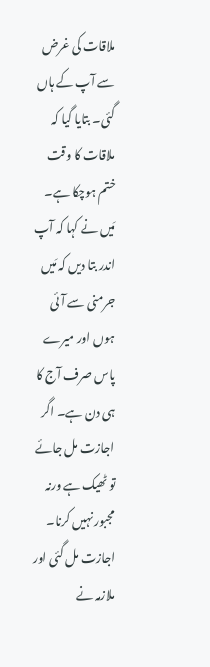ملاقات کی غرض سے آپ کے ہاں گئی۔ بتایا گیا کہ ملاقات کا وقت ختم ہوچکا ہے۔ مَیں نے کہا کہ آپ اندر بتا دیں کہ مَیں جرمنی سے آئی ہوں اور میرے پاس صرف آج کا ہی دن ہے۔ اگر اجازت مل جائے تو ٹھیک ہے ورنہ مجبور نہیں کرنا۔ اجازت مل گئی اور ملازمہ نے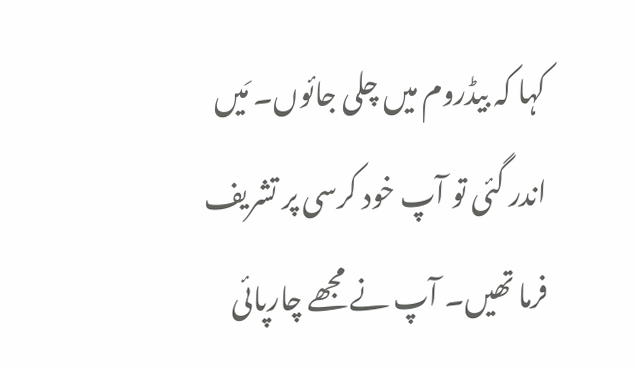کہا کہ بیڈروم میں چلی جائوں۔ مَیں اندر گئی تو آپ خود کرسی پر تشریف فرما تھیں۔ آپ نے مجھے چارپائی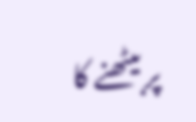پر بیٹھنے کا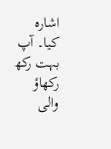اشارہ کیا۔ آپ بہت رکھ رکھاؤ والی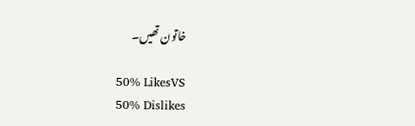خاتون تھیں۔

50% LikesVS
50% Dislikes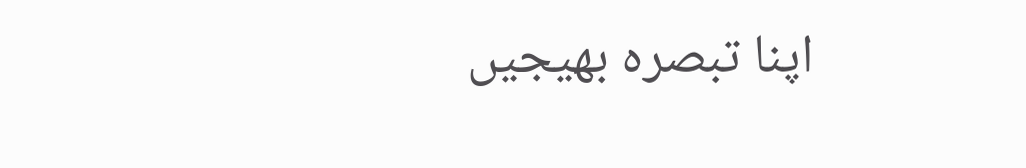اپنا تبصرہ بھیجیں